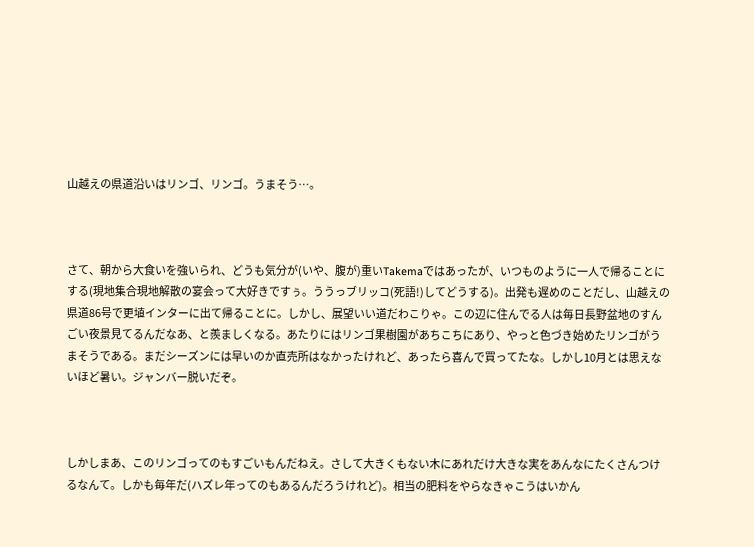山越えの県道沿いはリンゴ、リンゴ。うまそう…。



さて、朝から大食いを強いられ、どうも気分が(いや、腹が)重いTakemaではあったが、いつものように一人で帰ることにする(現地集合現地解散の宴会って大好きですぅ。ううっブリッコ(死語!)してどうする)。出発も遅めのことだし、山越えの県道86号で更埴インターに出て帰ることに。しかし、展望いい道だわこりゃ。この辺に住んでる人は毎日長野盆地のすんごい夜景見てるんだなあ、と羨ましくなる。あたりにはリンゴ果樹園があちこちにあり、やっと色づき始めたリンゴがうまそうである。まだシーズンには早いのか直売所はなかったけれど、あったら喜んで買ってたな。しかし10月とは思えないほど暑い。ジャンバー脱いだぞ。



しかしまあ、このリンゴってのもすごいもんだねえ。さして大きくもない木にあれだけ大きな実をあんなにたくさんつけるなんて。しかも毎年だ(ハズレ年ってのもあるんだろうけれど)。相当の肥料をやらなきゃこうはいかん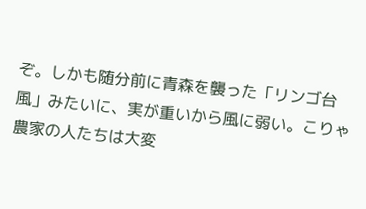ぞ。しかも随分前に青森を襲った「リンゴ台風」みたいに、実が重いから風に弱い。こりゃ農家の人たちは大変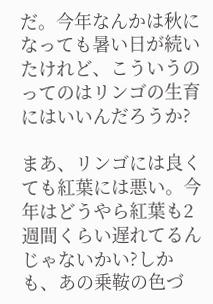だ。今年なんかは秋になっても暑い日が続いたけれど、こういうのってのはリンゴの生育にはいいんだろうか?

まあ、リンゴには良くても紅葉には悪い。今年はどうやら紅葉も2週間くらい遅れてるんじゃないかい?しかも、あの乗鞍の色づ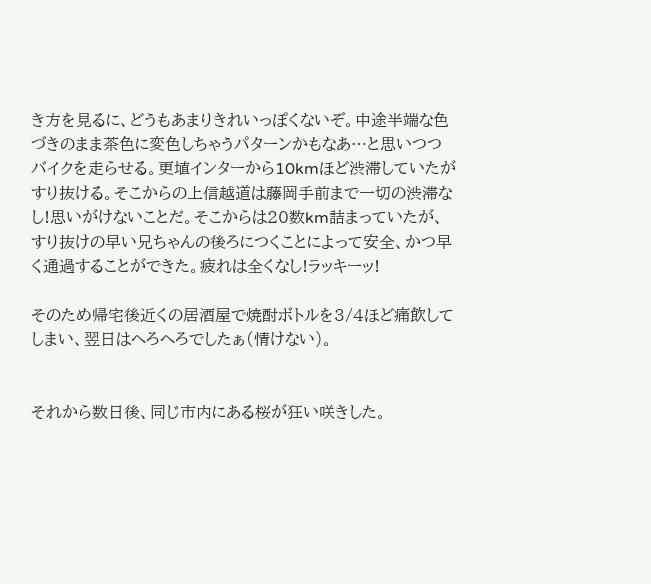き方を見るに、どうもあまりきれいっぽくないぞ。中途半端な色づきのまま茶色に変色しちゃうパターンかもなあ…と思いつつバイクを走らせる。更埴インターから10kmほど渋滞していたがすり抜ける。そこからの上信越道は藤岡手前まで一切の渋滞なし!思いがけないことだ。そこからは20数km詰まっていたが、すり抜けの早い兄ちゃんの後ろにつくことによって安全、かつ早く通過することができた。疲れは全くなし!ラッキーッ!

そのため帰宅後近くの居酒屋で焼酎ボトルを3/4ほど痛飲してしまい、翌日はへろへろでしたぁ(情けない)。


それから数日後、同じ市内にある桜が狂い咲きした。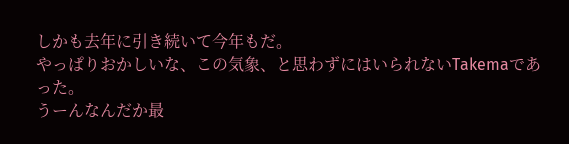しかも去年に引き続いて今年もだ。
やっぱりおかしいな、この気象、と思わずにはいられないTakemaであった。
うーんなんだか最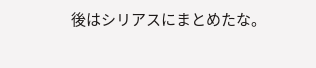後はシリアスにまとめたな。